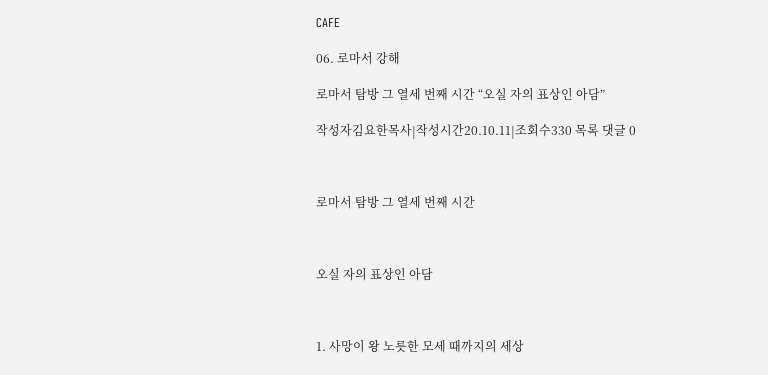CAFE

06. 로마서 강해

로마서 탐방 그 열세 번째 시간 “오실 자의 표상인 아담”

작성자김요한목사|작성시간20.10.11|조회수330 목록 댓글 0



로마서 탐방 그 열세 번째 시간



오실 자의 표상인 아담



1. 사망이 왕 노릇한 모세 때까지의 세상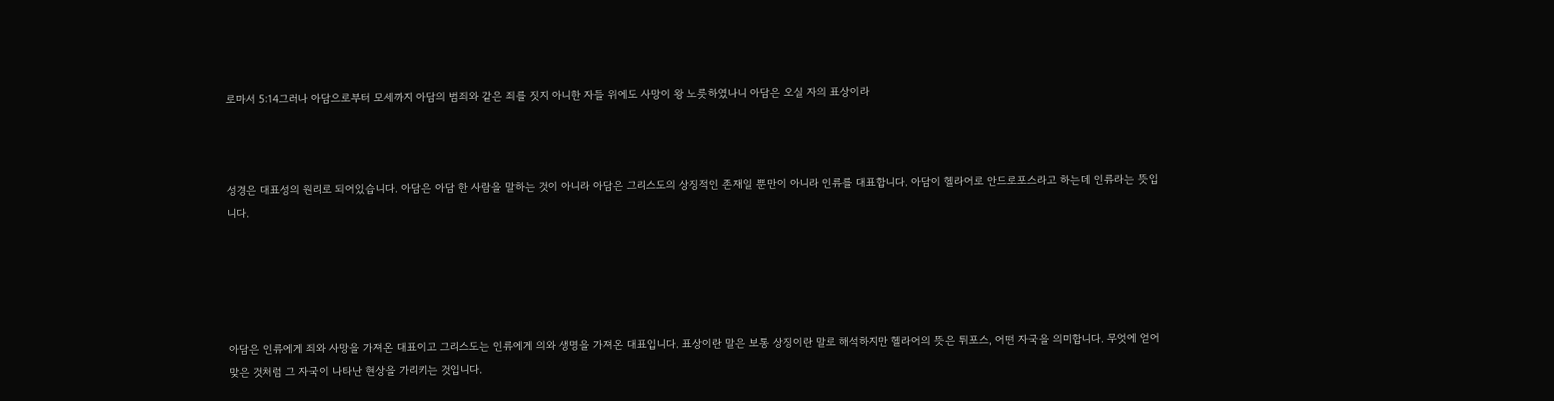로마서 5:14그러나 아담으로부터 모세까지 아담의 범죄와 같은 죄를 짓지 아니한 자들 위에도 사망이 왕 노릇하였나니 아담은 오실 자의 표상이라



성경은 대표성의 원리로 되어있습니다. 아담은 아담 한 사람을 말하는 것이 아니라 아담은 그리스도의 상징적인 존재일 뿐만이 아니라 인류를 대표합니다. 아담이 헬라어로 안드로포스라고 하는데 인류라는 뜻입니다.





아담은 인류에게 죄와 사망을 가져온 대표이고 그리스도는 인류에게 의와 생명을 가져온 대표입니다. 표상이란 말은 보통 상징이란 말로 해석하지만 헬라어의 뜻은 튀포스, 어떤 자국을 의미합니다. 무엇에 얻어맞은 것처럼 그 자국이 나타난 현상을 가리키는 것입니다.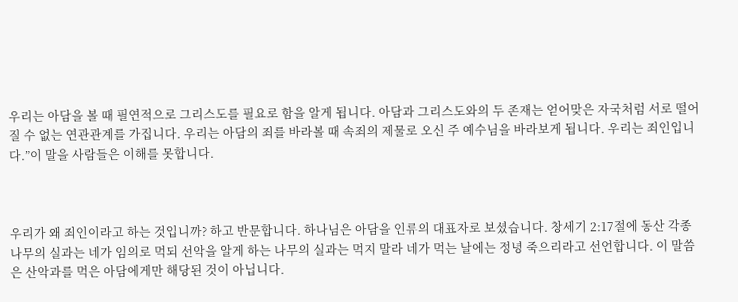우리는 아담을 볼 때 필연적으로 그리스도를 필요로 함을 알게 됩니다. 아담과 그리스도와의 두 존재는 얻어맞은 자국처럼 서로 떨어질 수 없는 연관관계를 가집니다. 우리는 아담의 죄를 바라볼 때 속죄의 제물로 오신 주 예수님을 바라보게 됩니다. 우리는 죄인입니다.”이 말을 사람들은 이해를 못합니다.



우리가 왜 죄인이라고 하는 것입니까? 하고 반문합니다. 하나님은 아담을 인류의 대표자로 보셨습니다. 창세기 2:17절에 동산 각종 나무의 실과는 네가 임의로 먹되 선악을 알게 하는 나무의 실과는 먹지 말라 네가 먹는 날에는 정녕 죽으리라고 선언합니다. 이 말씀은 산악과를 먹은 아담에게만 해당된 것이 아닙니다.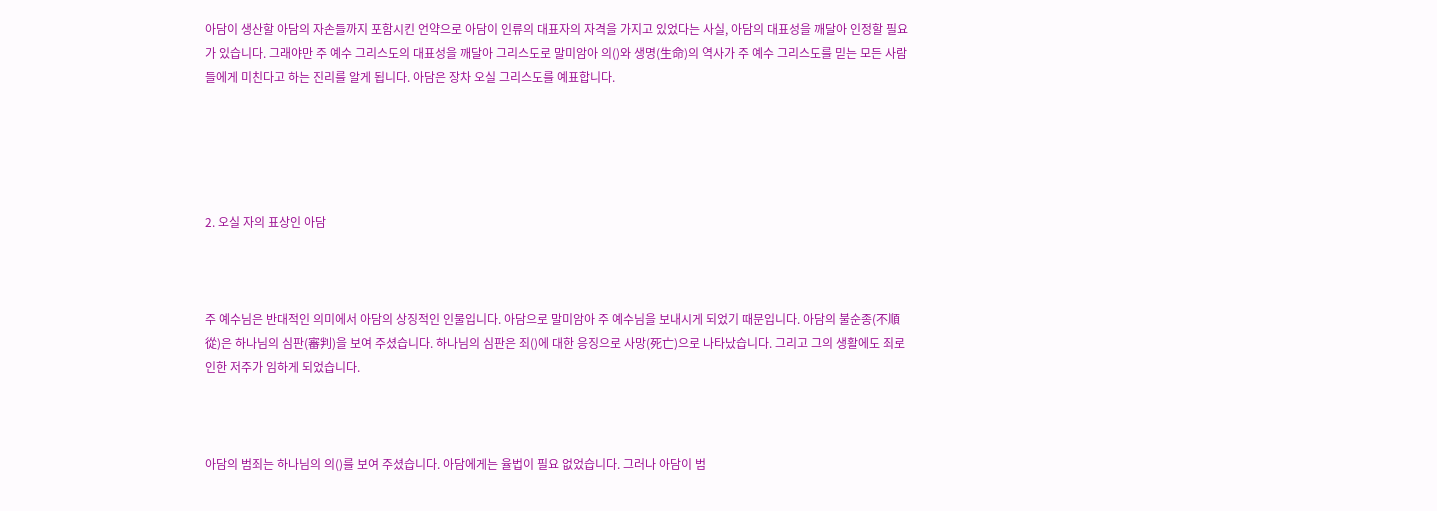아담이 생산할 아담의 자손들까지 포함시킨 언약으로 아담이 인류의 대표자의 자격을 가지고 있었다는 사실, 아담의 대표성을 깨달아 인정할 필요가 있습니다. 그래야만 주 예수 그리스도의 대표성을 깨달아 그리스도로 말미암아 의()와 생명(生命)의 역사가 주 예수 그리스도를 믿는 모든 사람들에게 미친다고 하는 진리를 알게 됩니다. 아담은 장차 오실 그리스도를 예표합니다.





2. 오실 자의 표상인 아담



주 예수님은 반대적인 의미에서 아담의 상징적인 인물입니다. 아담으로 말미암아 주 예수님을 보내시게 되었기 때문입니다. 아담의 불순종(不順從)은 하나님의 심판(審判)을 보여 주셨습니다. 하나님의 심판은 죄()에 대한 응징으로 사망(死亡)으로 나타났습니다. 그리고 그의 생활에도 죄로 인한 저주가 임하게 되었습니다.



아담의 범죄는 하나님의 의()를 보여 주셨습니다. 아담에게는 율법이 필요 없었습니다. 그러나 아담이 범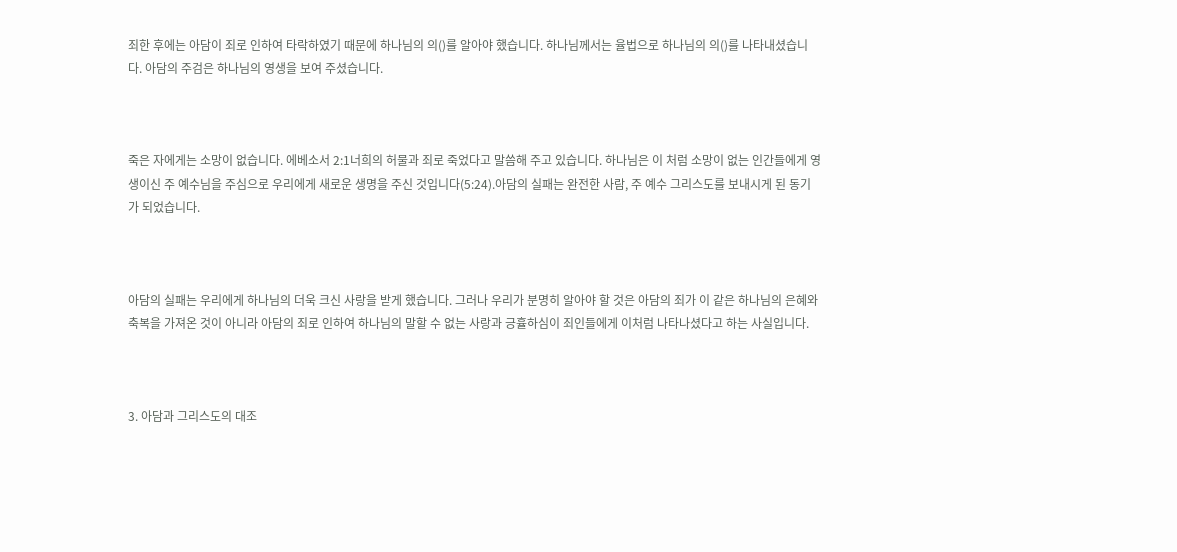죄한 후에는 아담이 죄로 인하여 타락하였기 때문에 하나님의 의()를 알아야 했습니다. 하나님께서는 율법으로 하나님의 의()를 나타내셨습니다. 아담의 주검은 하나님의 영생을 보여 주셨습니다.



죽은 자에게는 소망이 없습니다. 에베소서 2:1너희의 허물과 죄로 죽었다고 말씀해 주고 있습니다. 하나님은 이 처럼 소망이 없는 인간들에게 영생이신 주 예수님을 주심으로 우리에게 새로운 생명을 주신 것입니다(5:24).아담의 실패는 완전한 사람, 주 예수 그리스도를 보내시게 된 동기가 되었습니다.



아담의 실패는 우리에게 하나님의 더욱 크신 사랑을 받게 했습니다. 그러나 우리가 분명히 알아야 할 것은 아담의 죄가 이 같은 하나님의 은혜와 축복을 가져온 것이 아니라 아담의 죄로 인하여 하나님의 말할 수 없는 사랑과 긍휼하심이 죄인들에게 이처럼 나타나셨다고 하는 사실입니다.



3. 아담과 그리스도의 대조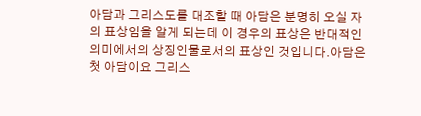아담과 그리스도를 대조할 때 아담은 분명히 오실 자의 표상임을 알게 되는데 이 경우의 표상은 반대적인 의미에서의 상징인물로서의 표상인 것입니다.아담은 첫 아담이요 그리스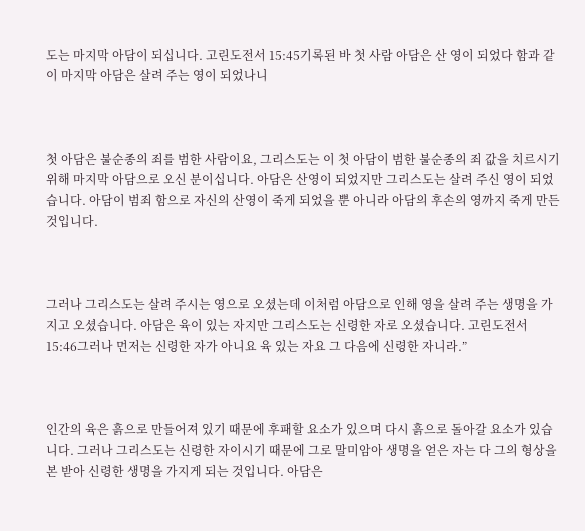도는 마지막 아담이 되십니다. 고린도전서 15:45기록된 바 첫 사람 아담은 산 영이 되었다 함과 같이 마지막 아담은 살려 주는 영이 되었나니



첫 아담은 불순종의 죄를 범한 사람이요, 그리스도는 이 첫 아담이 범한 불순종의 죄 값을 치르시기 위해 마지막 아담으로 오신 분이십니다. 아담은 산영이 되었지만 그리스도는 살려 주신 영이 되었습니다. 아담이 범죄 함으로 자신의 산영이 죽게 되었을 뿐 아니라 아담의 후손의 영까지 죽게 만든 것입니다.



그러나 그리스도는 살려 주시는 영으로 오셨는데 이처럼 아담으로 인해 영을 살려 주는 생명을 가지고 오셨습니다. 아담은 육이 있는 자지만 그리스도는 신령한 자로 오셨습니다. 고린도전서 15:46그러나 먼저는 신령한 자가 아니요 육 있는 자요 그 다음에 신령한 자니라.”



인간의 육은 흙으로 만들어져 있기 때문에 후패할 요소가 있으며 다시 흙으로 돌아갈 요소가 있습니다. 그러나 그리스도는 신령한 자이시기 때문에 그로 말미암아 생명을 얻은 자는 다 그의 형상을 본 받아 신령한 생명을 가지게 되는 것입니다. 아담은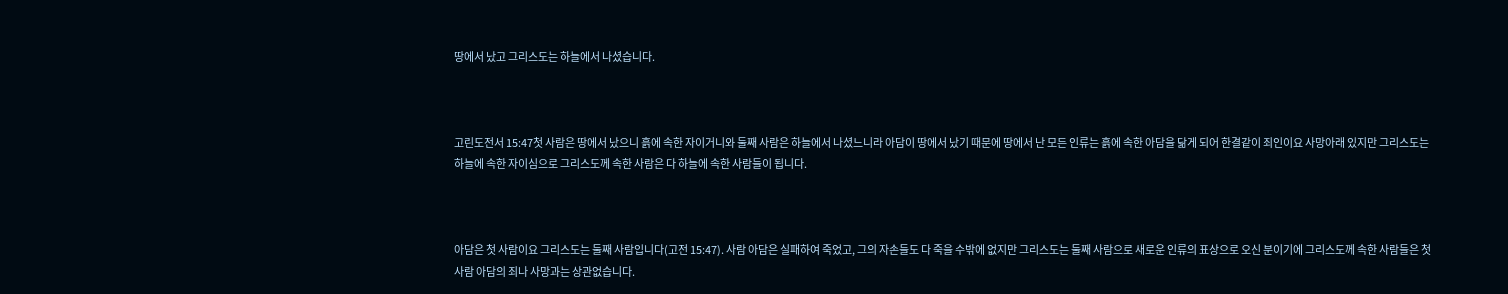땅에서 났고 그리스도는 하늘에서 나셨습니다.



고린도전서 15:47첫 사람은 땅에서 났으니 흙에 속한 자이거니와 둘째 사람은 하늘에서 나셨느니라 아담이 땅에서 났기 때문에 땅에서 난 모든 인류는 흙에 속한 아담을 닮게 되어 한결같이 죄인이요 사망아래 있지만 그리스도는 하늘에 속한 자이심으로 그리스도께 속한 사람은 다 하늘에 속한 사람들이 됩니다.



아담은 첫 사람이요 그리스도는 둘째 사람입니다(고전 15:47). 사람 아담은 실패하여 죽었고, 그의 자손들도 다 죽을 수밖에 없지만 그리스도는 둘째 사람으로 새로운 인류의 표상으로 오신 분이기에 그리스도께 속한 사람들은 첫 사람 아담의 죄나 사망과는 상관없습니다.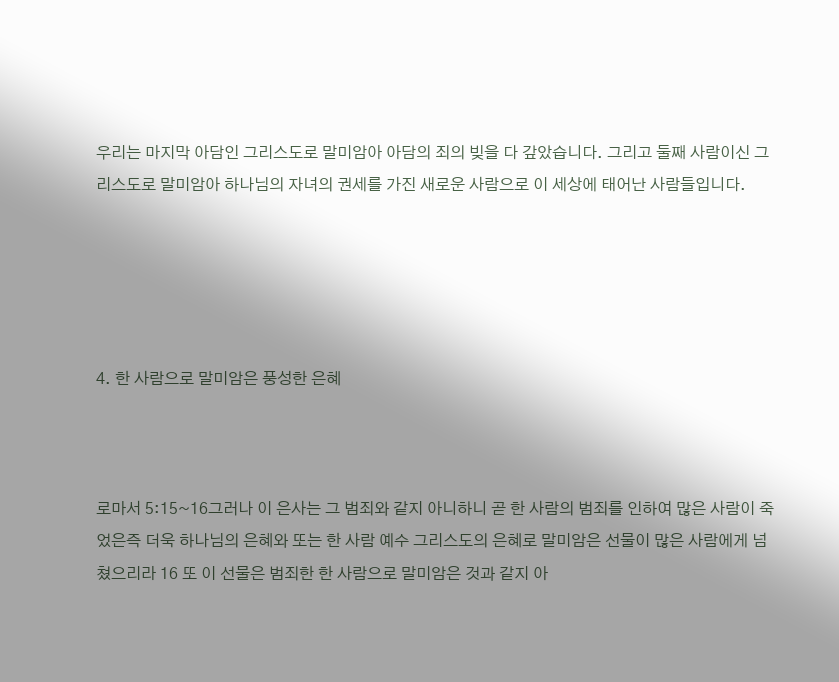우리는 마지막 아담인 그리스도로 말미암아 아담의 죄의 빚을 다 갚았습니다. 그리고 둘째 사람이신 그리스도로 말미암아 하나님의 자녀의 권세를 가진 새로운 사람으로 이 세상에 태어난 사람들입니다.





4. 한 사람으로 말미암은 풍성한 은혜



로마서 5:15~16그러나 이 은사는 그 범죄와 같지 아니하니 곧 한 사람의 범죄를 인하여 많은 사람이 죽었은즉 더욱 하나님의 은혜와 또는 한 사람 예수 그리스도의 은혜로 말미암은 선물이 많은 사람에게 넘쳤으리라 16 또 이 선물은 범죄한 한 사람으로 말미암은 것과 같지 아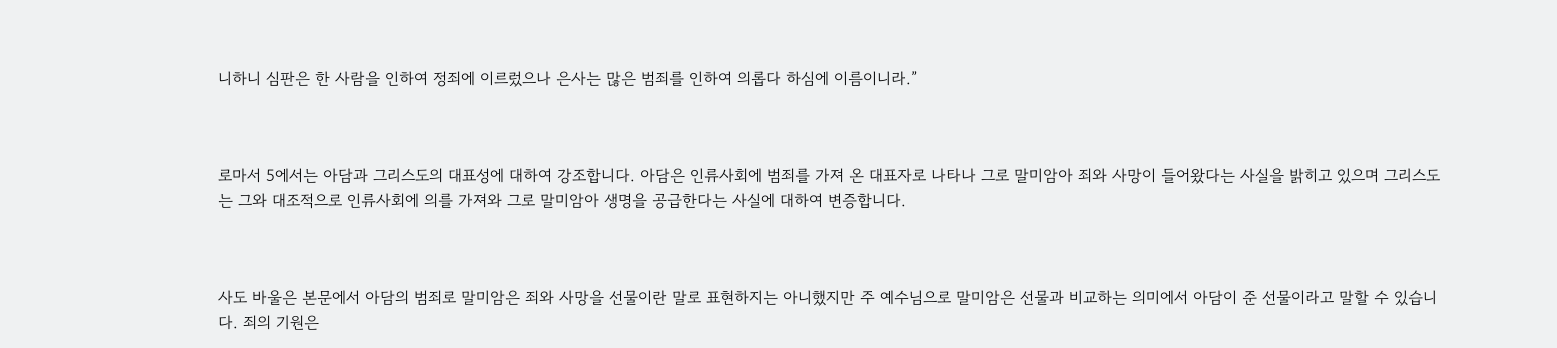니하니 심판은 한 사람을 인하여 정죄에 이르렀으나 은사는 많은 범죄를 인하여 의롭다 하심에 이름이니라.”



로마서 5에서는 아담과 그리스도의 대표성에 대하여 강조합니다. 아담은 인류사회에 범죄를 가져 온 대표자로 나타나 그로 말미암아 죄와 사망이 들어왔다는 사실을 밝히고 있으며 그리스도는 그와 대조적으로 인류사회에 의를 가져와 그로 말미암아 생명을 공급한다는 사실에 대하여 변증합니다.



사도 바울은 본문에서 아담의 범죄로 말미암은 죄와 사망을 선물이란 말로 표현하지는 아니했지만 주 예수님으로 말미암은 선물과 비교하는 의미에서 아담이 준 선물이라고 말할 수 있습니다. 죄의 기원은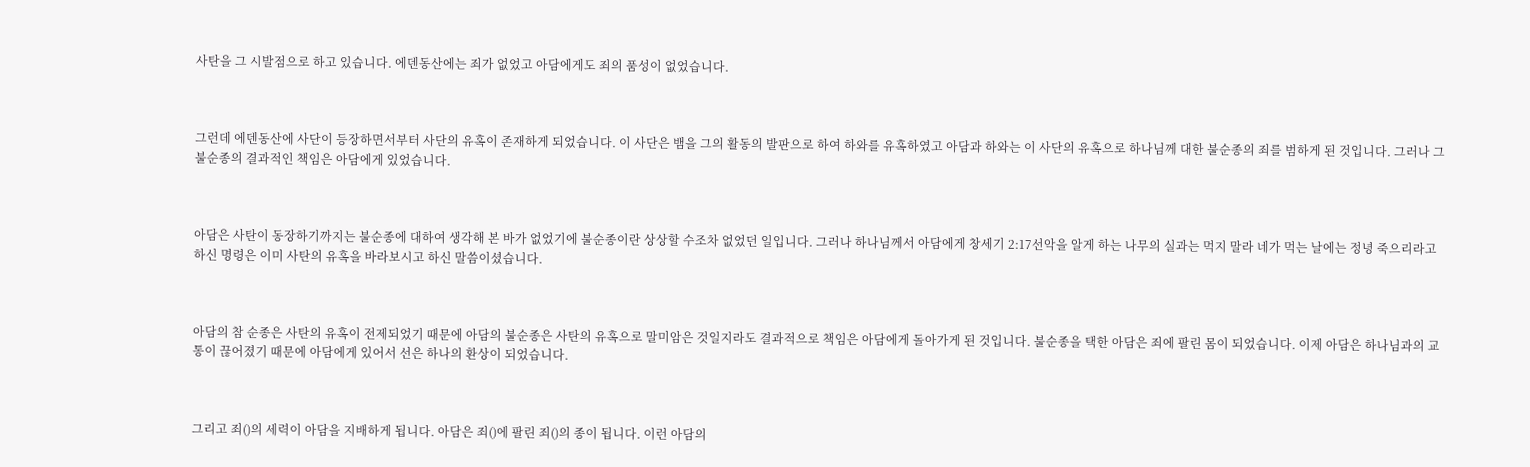사탄을 그 시발점으로 하고 있습니다. 에덴동산에는 죄가 없었고 아담에게도 죄의 품성이 없었습니다.



그런데 에덴동산에 사단이 등장하면서부터 사단의 유혹이 존재하게 되었습니다. 이 사단은 뱀을 그의 활동의 발판으로 하여 하와를 유혹하였고 아담과 하와는 이 사단의 유혹으로 하나님께 대한 불순종의 죄를 범하게 된 것입니다. 그러나 그 불순종의 결과적인 책임은 아담에게 있었습니다.



아담은 사탄이 동장하기까지는 불순종에 대하여 생각해 본 바가 없었기에 불순종이란 상상할 수조차 없었던 일입니다. 그러나 하나님께서 아담에게 창세기 2:17선악을 알게 하는 나무의 실과는 먹지 말라 네가 먹는 날에는 정녕 죽으리라고 하신 명령은 이미 사탄의 유혹을 바라보시고 하신 말씀이셨습니다.



아담의 참 순종은 사탄의 유혹이 전제되었기 때문에 아담의 불순종은 사탄의 유혹으로 말미암은 것일지라도 결과적으로 책임은 아담에게 돌아가게 된 것입니다. 불순종을 택한 아담은 죄에 팔린 몸이 되었습니다. 이제 아담은 하나님과의 교통이 끊어졌기 때문에 아담에게 있어서 선은 하나의 환상이 되었습니다.



그리고 죄()의 세력이 아담을 지배하게 됩니다. 아담은 죄()에 팔린 죄()의 종이 됩니다. 이런 아담의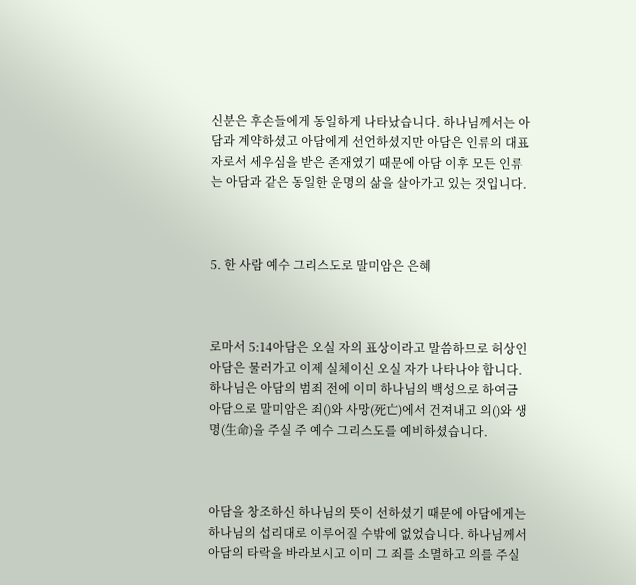신분은 후손들에게 동일하게 나타났습니다. 하나님께서는 아담과 계약하셨고 아담에게 선언하셨지만 아담은 인류의 대표자로서 세우심을 받은 존재였기 때문에 아담 이후 모든 인류는 아담과 같은 동일한 운명의 삶을 살아가고 있는 것입니다.



5. 한 사람 예수 그리스도로 말미암은 은혜



로마서 5:14아담은 오실 자의 표상이라고 말씀하므로 허상인 아담은 물러가고 이제 실체이신 오실 자가 나타나야 합니다. 하나님은 아담의 범죄 전에 이미 하나님의 백성으로 하여금 아담으로 말미암은 죄()와 사망(死亡)에서 건져내고 의()와 생명(生命)을 주실 주 예수 그리스도를 예비하셨습니다.



아담을 창조하신 하나님의 뜻이 선하셨기 때문에 아담에게는 하나님의 섭리대로 이루어질 수밖에 없었습니다. 하나님께서 아담의 타락을 바라보시고 이미 그 죄를 소멸하고 의를 주실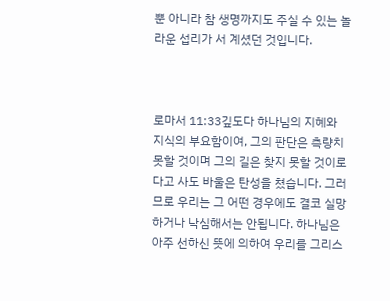뿐 아니라 참 생명까지도 주실 수 있는 놀라운 섭리가 서 계셨던 것입니다.



로마서 11:33깊도다 하나님의 지혜와 지식의 부요함이여, 그의 판단은 측량치 못할 것이며 그의 길은 찾지 못할 것이로다고 사도 바울은 탄성을 쳤습니다. 그러므로 우리는 그 어떤 경우에도 결코 실망하거나 낙심해서는 안됩니다. 하나님은 아주 선하신 뜻에 의하여 우리를 그리스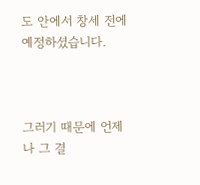도 안에서 창세 전에 예정하셨습니다.



그러기 때문에 언제나 그 결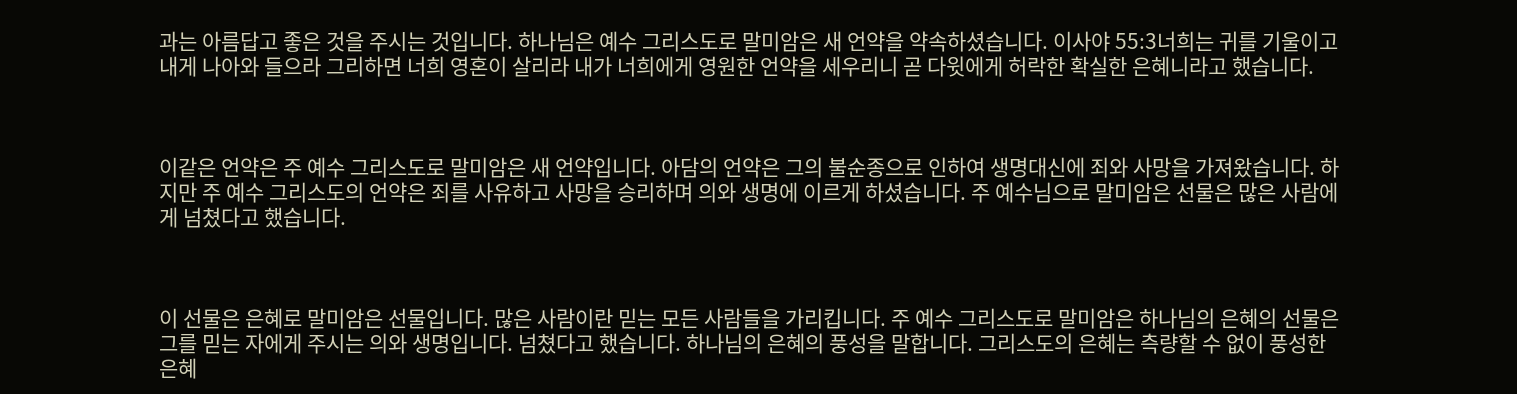과는 아름답고 좋은 것을 주시는 것입니다. 하나님은 예수 그리스도로 말미암은 새 언약을 약속하셨습니다. 이사야 55:3너희는 귀를 기울이고 내게 나아와 들으라 그리하면 너희 영혼이 살리라 내가 너희에게 영원한 언약을 세우리니 곧 다윗에게 허락한 확실한 은혜니라고 했습니다.



이같은 언약은 주 예수 그리스도로 말미암은 새 언약입니다. 아담의 언약은 그의 불순종으로 인하여 생명대신에 죄와 사망을 가져왔습니다. 하지만 주 예수 그리스도의 언약은 죄를 사유하고 사망을 승리하며 의와 생명에 이르게 하셨습니다. 주 예수님으로 말미암은 선물은 많은 사람에게 넘쳤다고 했습니다.



이 선물은 은혜로 말미암은 선물입니다. 많은 사람이란 믿는 모든 사람들을 가리킵니다. 주 예수 그리스도로 말미암은 하나님의 은혜의 선물은 그를 믿는 자에게 주시는 의와 생명입니다. 넘쳤다고 했습니다. 하나님의 은혜의 풍성을 말합니다. 그리스도의 은혜는 측량할 수 없이 풍성한 은혜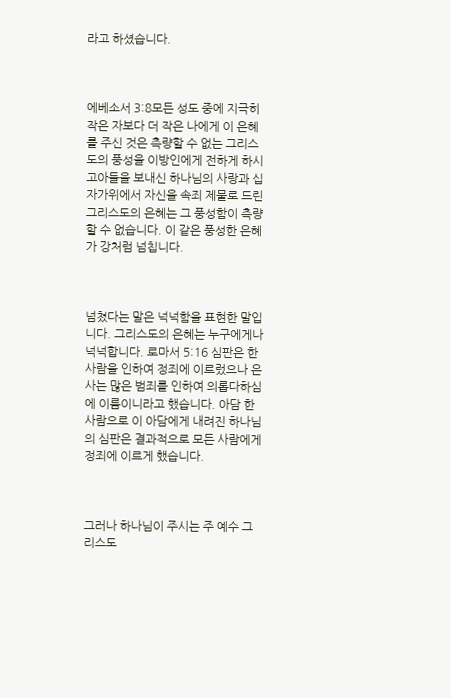라고 하셨습니다.



에베소서 3:8모든 성도 중에 지극히 작은 자보다 더 작은 나에게 이 은혜를 주신 것은 측량할 수 없는 그리스도의 풍성을 이방인에게 전하게 하시고아들을 보내신 하나님의 사랑과 십자가위에서 자신을 속죄 제물로 드린 그리스도의 은혜는 그 풍성함이 측량할 수 없습니다. 이 같은 풍성한 은혜가 강처럼 넘칩니다.



넘쳤다는 말은 넉넉함을 표현한 말입니다. 그리스도의 은혜는 누구에게나 넉넉합니다. 로마서 5:16 심판은 한 사람을 인하여 정죄에 이르렀으나 은사는 많은 범죄를 인하여 의롭다하심에 이름이니라고 했습니다. 아담 한 사람으로 이 아담에게 내려진 하나님의 심판은 결과적으로 모든 사람에게 정죄에 이르게 했습니다.



그러나 하나님이 주시는 주 예수 그리스도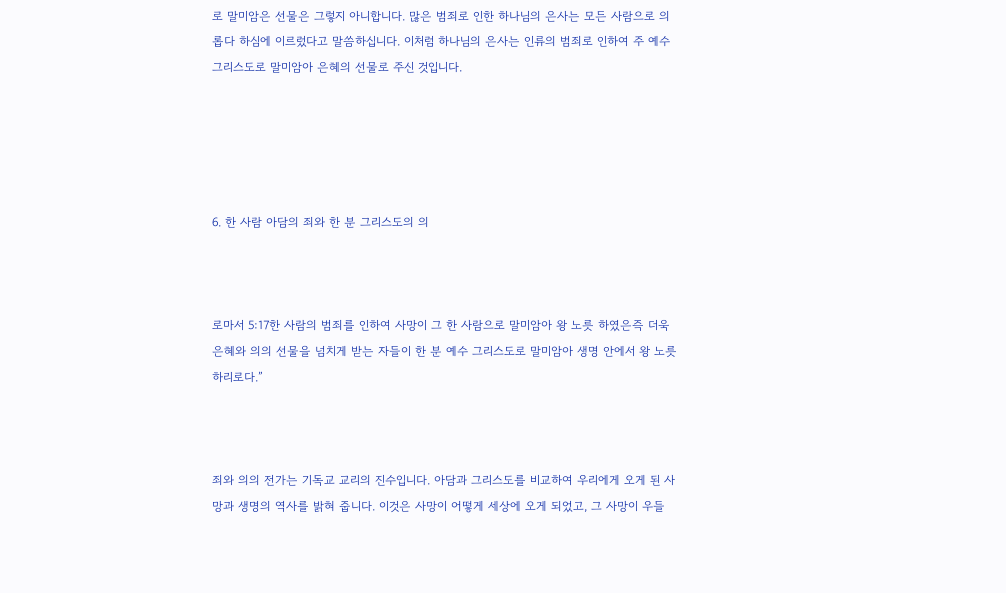로 말미암은 선물은 그렇지 아니합니다. 많은 범죄로 인한 하나님의 은사는 모든 사람으로 의롭다 하심에 이르렀다고 말씀하십니다. 이처럼 하나님의 은사는 인류의 범죄로 인하여 주 예수 그리스도로 말미암아 은혜의 선물로 주신 것입니다.





6. 한 사람 아담의 죄와 한 분 그리스도의 의



로마서 5:17한 사람의 범죄를 인하여 사망이 그 한 사람으로 말미암아 왕 노릇 하였은즉 더욱 은혜와 의의 선물을 넘치게 받는 자들이 한 분 예수 그리스도로 말미암아 생명 안에서 왕 노릇하리로다.”



죄와 의의 전가는 기독교 교리의 진수입니다. 아담과 그리스도를 비교하여 우리에게 오게 된 사망과 생명의 역사를 밝혀 줍니다. 이것은 사망이 어떻게 세상에 오게 되었고, 그 사망이 우들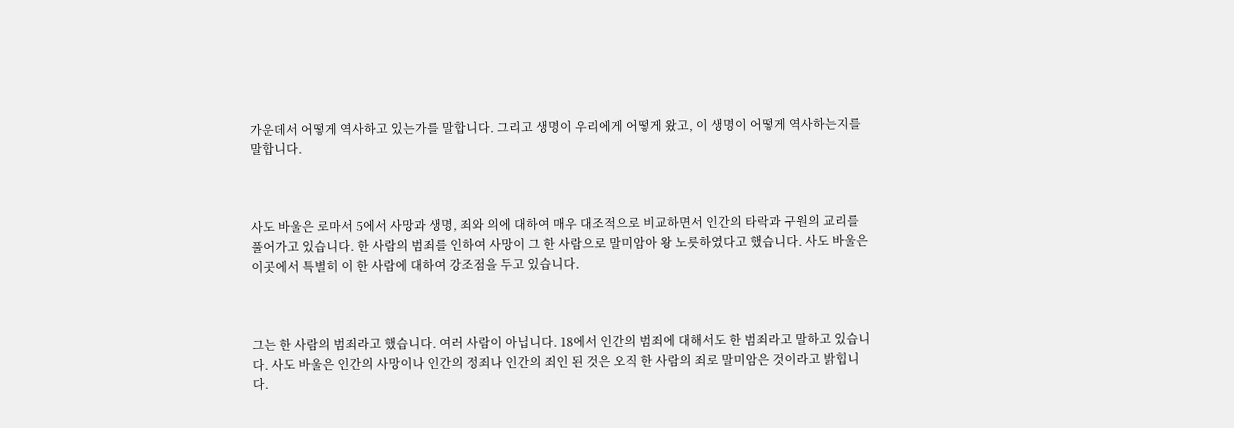가운데서 어떻게 역사하고 있는가를 말합니다. 그리고 생명이 우리에게 어떻게 왔고, 이 생명이 어떻게 역사하는지를 말합니다.



사도 바울은 로마서 5에서 사망과 생명, 죄와 의에 대하여 매우 대조적으로 비교하면서 인간의 타락과 구원의 교리를 풀어가고 있습니다. 한 사람의 범죄를 인하여 사망이 그 한 사람으로 말미암아 왕 노릇하였다고 했습니다. 사도 바울은 이곳에서 특별히 이 한 사람에 대하여 강조점을 두고 있습니다.



그는 한 사람의 범죄라고 했습니다. 여러 사람이 아닙니다. 18에서 인간의 범죄에 대해서도 한 범죄라고 말하고 있습니다. 사도 바울은 인간의 사망이나 인간의 정죄나 인간의 죄인 된 것은 오직 한 사람의 죄로 말미암은 것이라고 밝힙니다.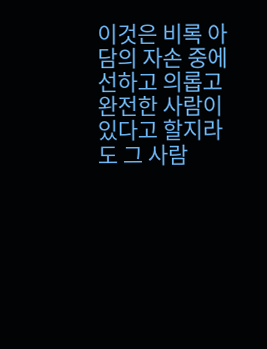이것은 비록 아담의 자손 중에 선하고 의롭고 완전한 사람이 있다고 할지라도 그 사람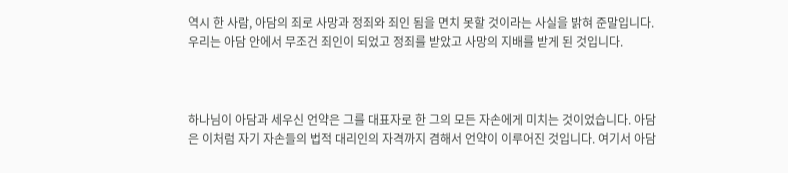역시 한 사람, 아담의 죄로 사망과 정죄와 죄인 됨을 면치 못할 것이라는 사실을 밝혀 준말입니다. 우리는 아담 안에서 무조건 죄인이 되었고 정죄를 받았고 사망의 지배를 받게 된 것입니다.



하나님이 아담과 세우신 언약은 그를 대표자로 한 그의 모든 자손에게 미치는 것이었습니다. 아담은 이처럼 자기 자손들의 법적 대리인의 자격까지 겸해서 언약이 이루어진 것입니다. 여기서 아담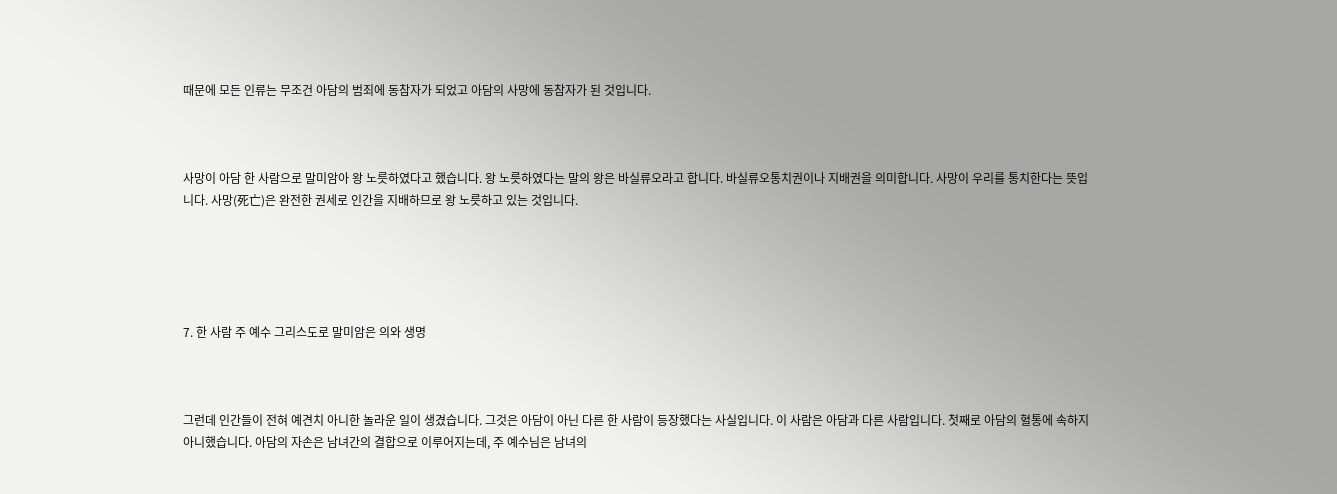때문에 모든 인류는 무조건 아담의 범죄에 동참자가 되었고 아담의 사망에 동참자가 된 것입니다.



사망이 아담 한 사람으로 말미암아 왕 노릇하였다고 했습니다. 왕 노릇하였다는 말의 왕은 바실류오라고 합니다. 바실류오통치권이나 지배권을 의미합니다. 사망이 우리를 통치한다는 뜻입니다. 사망(死亡)은 완전한 권세로 인간을 지배하므로 왕 노릇하고 있는 것입니다.





7. 한 사람 주 예수 그리스도로 말미암은 의와 생명



그런데 인간들이 전혀 예견치 아니한 놀라운 일이 생겼습니다. 그것은 아담이 아닌 다른 한 사람이 등장했다는 사실입니다. 이 사람은 아담과 다른 사람입니다. 첫째로 아담의 혈통에 속하지 아니했습니다. 아담의 자손은 남녀간의 결합으로 이루어지는데, 주 예수님은 남녀의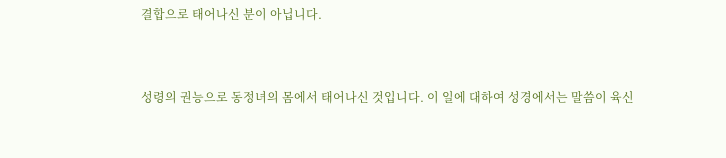결합으로 태어나신 분이 아닙니다.



성령의 권능으로 동정녀의 몸에서 태어나신 것입니다. 이 일에 대하여 성경에서는 말씀이 육신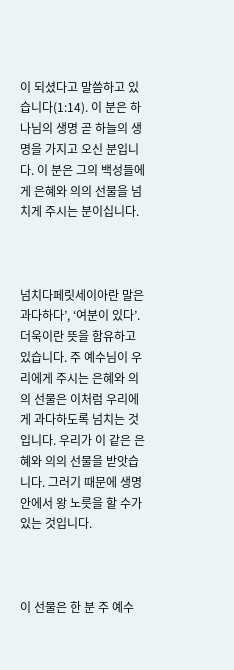이 되셨다고 말씀하고 있습니다(1:14). 이 분은 하나님의 생명 곧 하늘의 생명을 가지고 오신 분입니다. 이 분은 그의 백성들에게 은혜와 의의 선물을 넘치게 주시는 분이십니다.



넘치다페릿세이아란 말은 과다하다’, ‘여분이 있다’. 더욱이란 뜻을 함유하고 있습니다. 주 예수님이 우리에게 주시는 은혜와 의의 선물은 이처럼 우리에게 과다하도록 넘치는 것입니다. 우리가 이 같은 은혜와 의의 선물을 받앗습니다. 그러기 때문에 생명 안에서 왕 노릇을 할 수가 있는 것입니다.



이 선물은 한 분 주 예수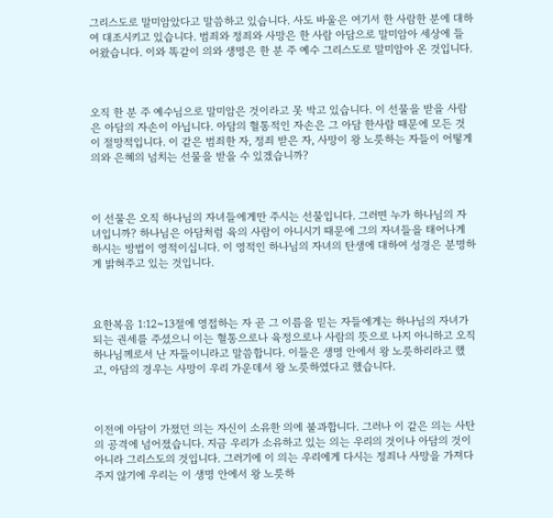그리스도로 말미암았다고 말씀하고 있습니다. 사도 바울은 여기서 한 사람한 분에 대하여 대조시키고 있습니다. 범죄와 정죄와 사망은 한 사람 아담으로 말미암아 세상에 들어왔습니다. 이와 똑같이 의와 생명은 한 분 주 예수 그리스도로 말미암아 온 것입니다.



오직 한 분 주 예수님으로 말미암은 것이라고 못 박고 있습니다. 이 선물을 받을 사람은 아담의 자손이 아닙니다. 아담의 혈통적인 자손은 그 아담 한사람 때문에 모든 것이 절망적입니다. 이 같은 범죄한 자, 정죄 받은 자, 사망이 왕 노릇하는 자들이 어떻게 의와 은혜의 넘치는 선물을 받을 수 있겠습니까?



이 선물은 오직 하나님의 자녀들에게만 주시는 선물입니다. 그러면 누가 하나님의 자녀입니까? 하나님은 아담처럼 육의 사람이 아니시기 때문에 그의 자녀들을 태어나게 하시는 방법이 영적이십니다. 이 영적인 하나님의 자녀의 탄생에 대하여 성경은 분명하게 밝혀주고 있는 것입니다.



요한복음 1:12~13절에 영접하는 자 곧 그 이름을 믿는 자들에게는 하나님의 자녀가 되는 권세를 주셨으니 이는 혈통으로나 육정으로나 사람의 뜻으로 나지 아니하고 오직 하나님께로서 난 자들이니라고 말씀합니다. 이들은 생명 안에서 왕 노릇하리라고 했고, 아담의 경우는 사망이 우리 가운데서 왕 노릇하였다고 했습니다.



이전에 아담이 가졌던 의는 자신이 소유한 의에 불과합니다. 그러나 이 같은 의는 사탄의 공격에 넘어졌습니다. 지금 우리가 소유하고 있는 의는 우리의 것이나 아담의 것이 아니라 그리스도의 것입니다. 그러기에 이 의는 우리에게 다시는 정죄나 사망을 가져다주지 않기에 우리는 이 생명 안에서 왕 노릇하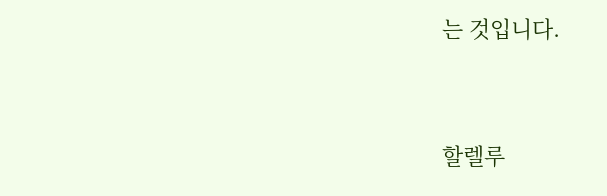는 것입니다.



할렐루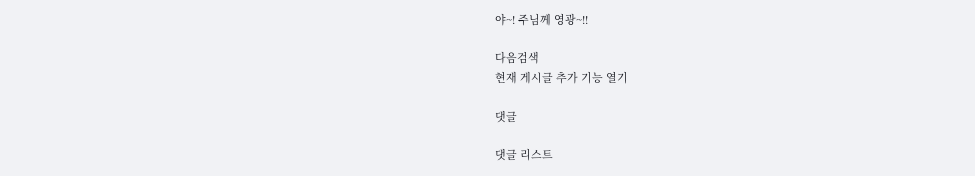야~! 주님께 영광~!!

다음검색
현재 게시글 추가 기능 열기

댓글

댓글 리스트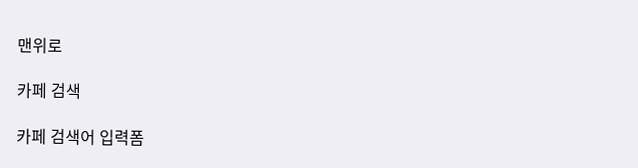맨위로

카페 검색

카페 검색어 입력폼